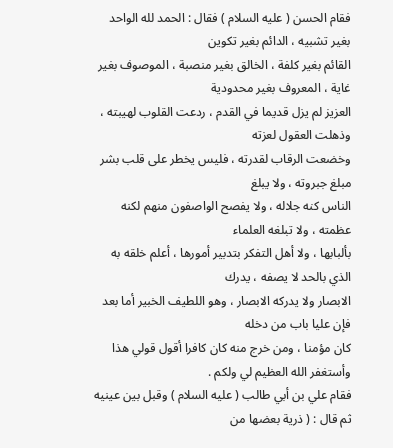فقام الحسن ( عليه السلام ) فقال : الحمد لله الواحد بغير تشبيه ، الدائم بغير تكوين
القائم بغير كلفة ، الخالق بغير منصبة ، الموصوف بغير غاية ، المعروف بغير محدودية
العزيز لم يزل قديما في القدم ، ردعت القلوب لهيبته ، وذهلت العقول لعزته
وخضعت الرقاب لقدرته ، فليس يخطر على قلب بشر مبلغ جبروته ، ولا يبلغ
الناس كنه جلاله ، ولا يفصح الواصفون منهم لكنه عظمته ، ولا تبلغه العلماء
بألبابها ، ولا أهل التفكر بتدبير أمورها ، أعلم خلقه به الذي بالحد لا يصفه ، يدرك
الابصار ولا يدركه الابصار ، وهو اللطيف الخبير أما بعد فإن عليا باب من دخله
كان مؤمنا ، ومن خرج منه كان كافرا أقول قولي هذا وأستغفر الله العظيم لي ولكم .
فقام علي بن أبي طالب ( عليه السلام ) وقبل بين عينيه ثم قال : ( ذرية بعضها من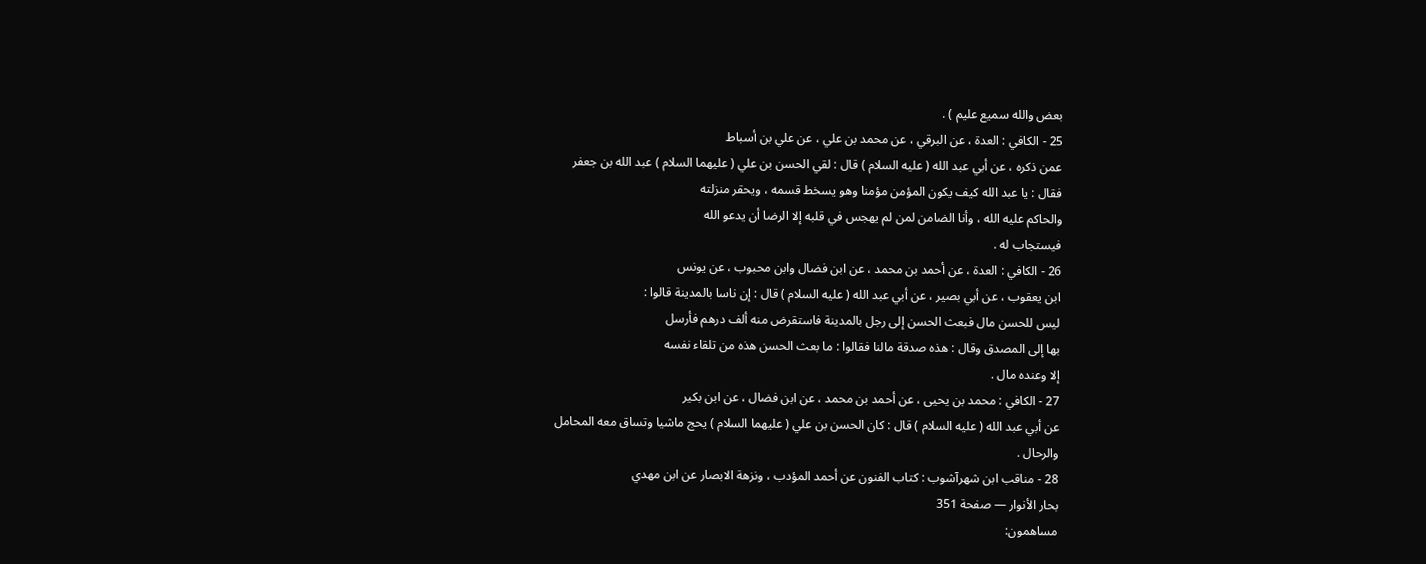بعض والله سميع عليم ) .
25 - الكافي : العدة ، عن البرقي ، عن محمد بن علي ، عن علي بن أسباط
عمن ذكره ، عن أبي عبد الله ( عليه السلام ) قال : لقي الحسن بن علي ( عليهما السلام ) عبد الله بن جعفر
فقال : يا عبد الله كيف يكون المؤمن مؤمنا وهو يسخط قسمه ، ويحقر منزلته
والحاكم عليه الله ، وأنا الضامن لمن لم يهجس في قلبه إلا الرضا أن يدعو الله
فيستجاب له .
26 - الكافي : العدة ، عن أحمد بن محمد ، عن ابن فضال وابن محبوب ، عن يونس
ابن يعقوب ، عن أبي بصير ، عن أبي عبد الله ( عليه السلام ) قال : إن ناسا بالمدينة قالوا :
ليس للحسن مال فبعث الحسن إلى رجل بالمدينة فاستقرض منه ألف درهم فأرسل
بها إلى المصدق وقال : هذه صدقة مالنا فقالوا : ما بعث الحسن هذه من تلقاء نفسه
إلا وعنده مال .
27 - الكافي : محمد بن يحيى ، عن أحمد بن محمد ، عن ابن فضال ، عن ابن بكير
عن أبي عبد الله ( عليه السلام ) قال : كان الحسن بن علي ( عليهما السلام ) يحج ماشيا وتساق معه المحامل
والرحال .
28 - مناقب ابن شهرآشوب : كتاب الفنون عن أحمد المؤدب ، ونزهة الابصار عن ابن مهدي
بحار الأنوار — صفحة 351
مساهمون: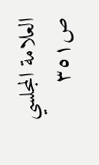العلامة المجلسي
ص٣٥١